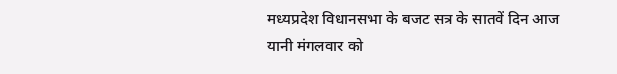मध्यप्रदेश विधानसभा के बजट सत्र के सातवें दिन आज यानी मंगलवार को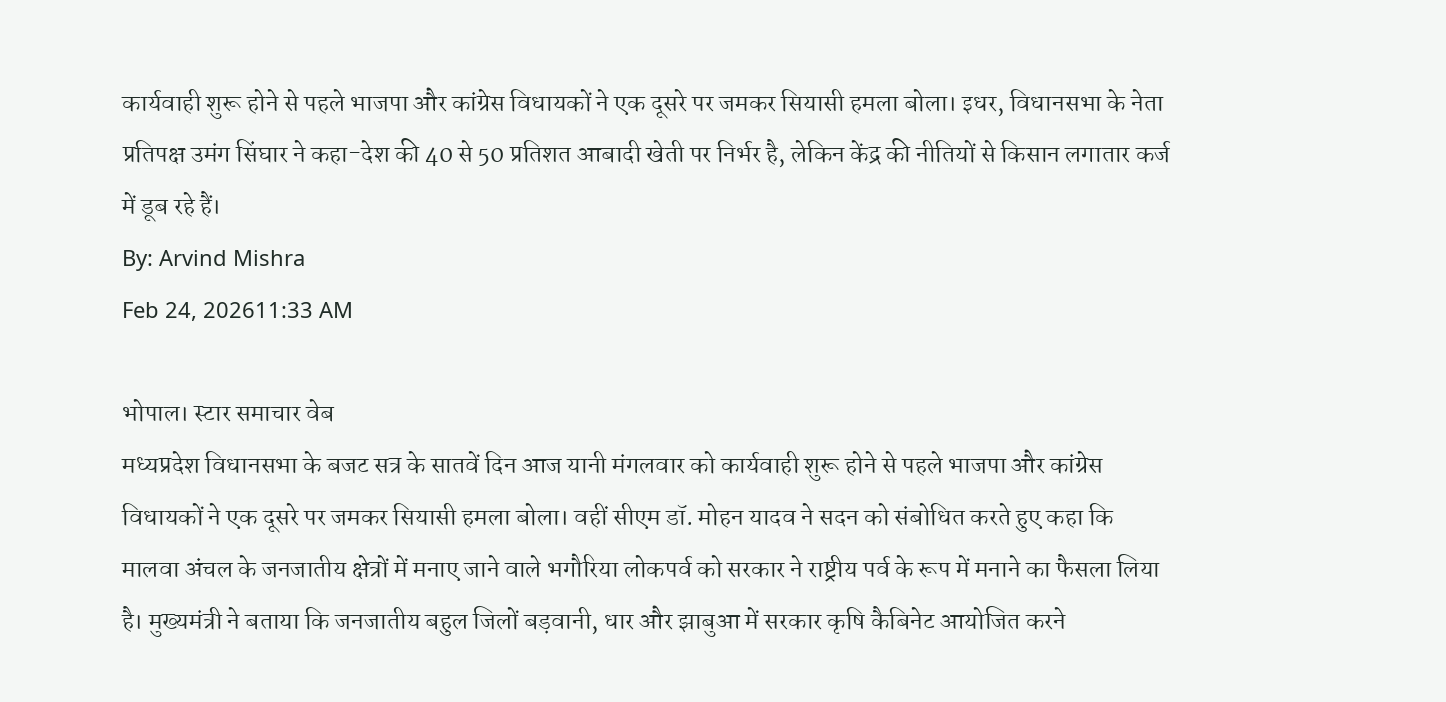कार्यवाही शुरू होने से पहले भाजपा और कांग्रेस विधायकों ने एक दूसरे पर जमकर सियासी हमला बोला। इधर, विधानसभा के नेता प्रतिपक्ष उमंग सिंघार ने कहा-देश की 40 से 50 प्रतिशत आबादी खेती पर निर्भर है, लेकिन केंद्र की नीतियों से किसान लगातार कर्ज में डूब रहे हैं।
By: Arvind Mishra
Feb 24, 202611:33 AM

भोपाल। स्टार समाचार वेब
मध्यप्रदेश विधानसभा के बजट सत्र के सातवें दिन आज यानी मंगलवार को कार्यवाही शुरू होने से पहले भाजपा और कांग्रेस विधायकों ने एक दूसरे पर जमकर सियासी हमला बोला। वहीं सीएम डॉ. मोहन यादव ने सदन को संबोधित करते हुए कहा कि मालवा अंचल के जनजातीय क्षेत्रों में मनाए जाने वाले भगौरिया लोकपर्व को सरकार ने राष्ट्रीय पर्व के रूप में मनाने का फैसला लिया है। मुख्यमंत्री ने बताया कि जनजातीय बहुल जिलों बड़वानी, धार और झाबुआ में सरकार कृषि कैबिनेट आयोजित करने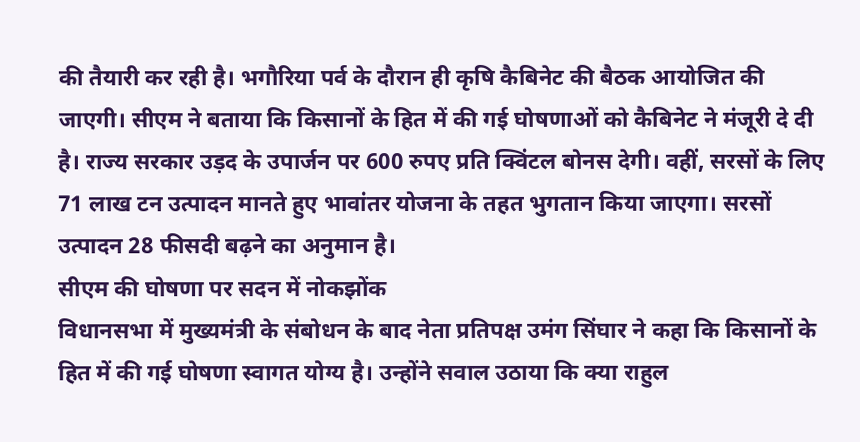की तैयारी कर रही है। भगौरिया पर्व के दौरान ही कृषि कैबिनेट की बैठक आयोजित की जाएगी। सीएम ने बताया कि किसानों के हित में की गई घोषणाओं को कैबिनेट ने मंजूरी दे दी है। राज्य सरकार उड़द के उपार्जन पर 600 रुपए प्रति क्विंटल बोनस देगी। वहीं, सरसों के लिए 71 लाख टन उत्पादन मानते हुए भावांतर योजना के तहत भुगतान किया जाएगा। सरसों उत्पादन 28 फीसदी बढ़ने का अनुमान है।
सीएम की घोषणा पर सदन में नोकझोंक
विधानसभा में मुख्यमंत्री के संबोधन के बाद नेता प्रतिपक्ष उमंग सिंघार ने कहा कि किसानों के हित में की गई घोषणा स्वागत योग्य है। उन्होंने सवाल उठाया कि क्या राहुल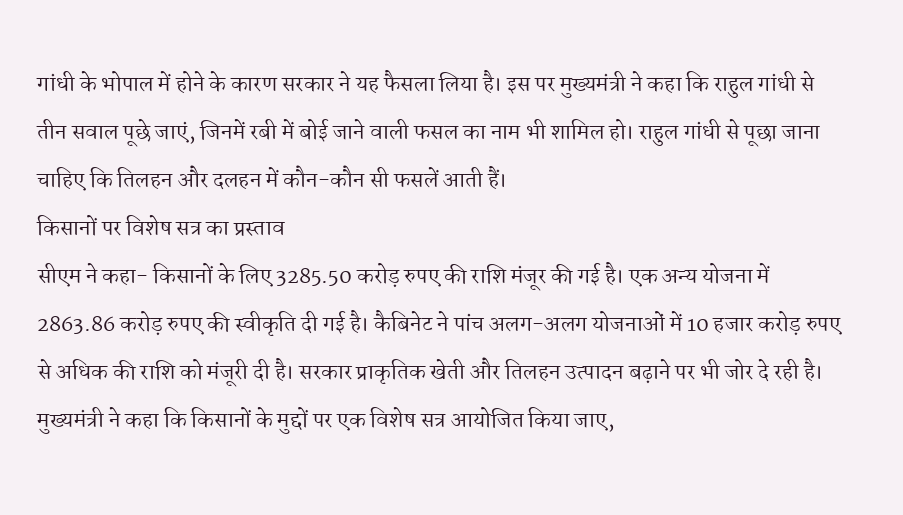गांधी के भोपाल में होने के कारण सरकार ने यह फैसला लिया है। इस पर मुख्यमंत्री ने कहा कि राहुल गांधी से तीन सवाल पूछे जाएं, जिनमें रबी में बोई जाने वाली फसल का नाम भी शामिल हो। राहुल गांधी से पूछा जाना चाहिए कि तिलहन और दलहन में कौन-कौन सी फसलें आती हैं।
किसानों पर विशेष सत्र का प्रस्ताव
सीएम ने कहा- किसानों के लिए 3285.50 करोड़ रुपए की राशि मंजूर की गई है। एक अन्य योजना में 2863.86 करोड़ रुपए की स्वीकृति दी गई है। कैबिनेट ने पांच अलग-अलग योजनाओं में 10 हजार करोड़ रुपए से अधिक की राशि को मंजूरी दी है। सरकार प्राकृतिक खेती और तिलहन उत्पादन बढ़ाने पर भी जोर दे रही है। मुख्यमंत्री ने कहा कि किसानों के मुद्दों पर एक विशेष सत्र आयोजित किया जाए,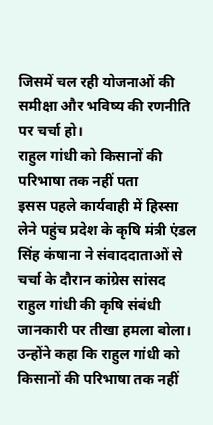जिसमें चल रही योजनाओं की समीक्षा और भविष्य की रणनीति पर चर्चा हो।
राहुल गांधी को किसानों की परिभाषा तक नहीं पता
इसस पहले कार्यवाही में हिस्सा लेने पहुंच प्रदेश के कृषि मंत्री एंडल सिंह कंषाना ने संवाददाताओं से चर्चा के दौरान कांग्रेस सांसद राहुल गांधी की कृषि संबंधी जानकारी पर तीखा हमला बोला। उन्होंने कहा कि राहुल गांधी को किसानों की परिभाषा तक नहीं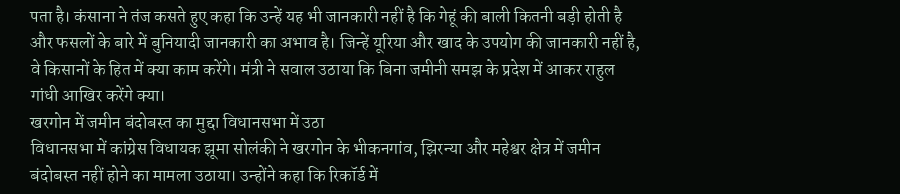पता है। कंसाना ने तंज कसते हुए कहा कि उन्हें यह भी जानकारी नहीं है कि गेहूं की बाली कितनी बड़ी होती है और फसलों के बारे में बुनियादी जानकारी का अभाव है। जिन्हें यूरिया और खाद के उपयोग की जानकारी नहीं है, वे किसानों के हित में क्या काम करेंगे। मंत्री ने सवाल उठाया कि बिना जमीनी समझ के प्रदेश में आकर राहुल गांधी आखिर करेंगे क्या।
खरगोन में जमीन बंदोबस्त का मुद्दा विधानसभा में उठा
विधानसभा में कांग्रेस विधायक झूमा सोलंकी ने खरगोन के भीकनगांव, झिरन्या और महेश्वर क्षेत्र में जमीन बंदोबस्त नहीं होने का मामला उठाया। उन्होंने कहा कि रिकॉर्ड में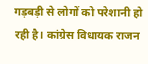गड़बड़ी से लोगों को परेशानी हो रही है। कांग्रेस विधायक राजन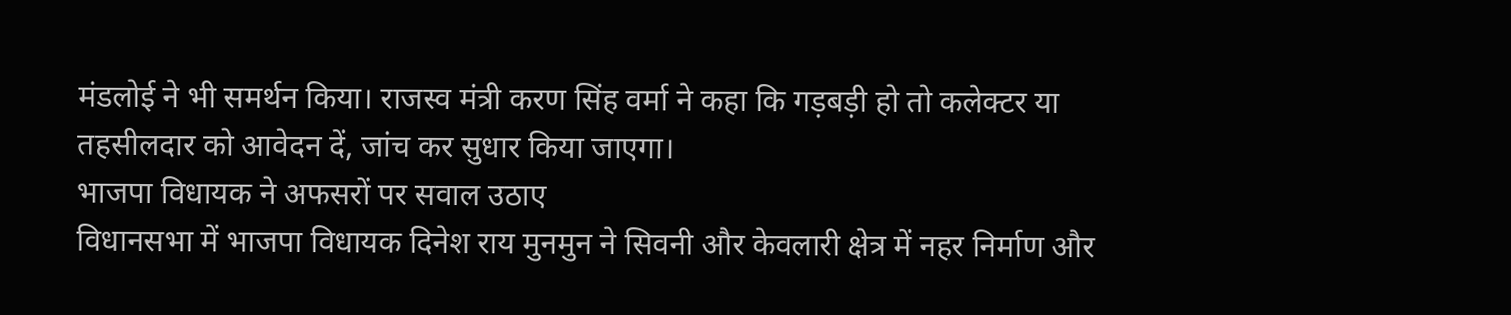मंडलोई ने भी समर्थन किया। राजस्व मंत्री करण सिंह वर्मा ने कहा कि गड़बड़ी हो तो कलेक्टर या तहसीलदार को आवेदन दें, जांच कर सुधार किया जाएगा।
भाजपा विधायक ने अफसरों पर सवाल उठाए
विधानसभा में भाजपा विधायक दिनेश राय मुनमुन ने सिवनी और केवलारी क्षेत्र में नहर निर्माण और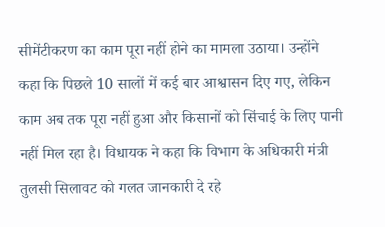सीमेंटीकरण का काम पूरा नहीं होने का मामला उठाया। उन्होंने कहा कि पिछले 10 सालों में कई बार आश्वासन दिए गए, लेकिन काम अब तक पूरा नहीं हुआ और किसानों को सिंचाई के लिए पानी नहीं मिल रहा है। विधायक ने कहा कि विभाग के अधिकारी मंत्री तुलसी सिलावट को गलत जानकारी दे रहे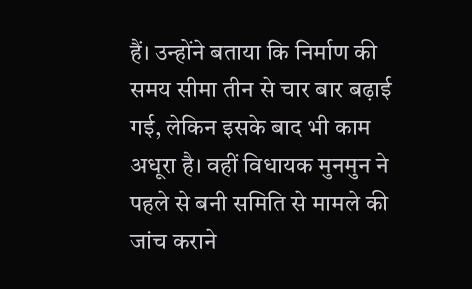हैं। उन्होंने बताया कि निर्माण की समय सीमा तीन से चार बार बढ़ाई गई, लेकिन इसके बाद भी काम अधूरा है। वहीं विधायक मुनमुन ने पहले से बनी समिति से मामले की जांच कराने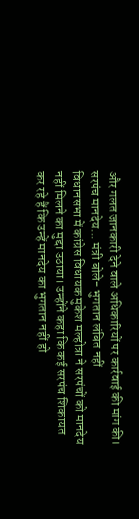और गलत जानकारी देने वाले अधिकारियों पर कार्रवाई की मांग की।
सरपंच मानदेय... मंत्री बोले- भुगतान लंबित नहीं
विधानसभा में कांग्रेस विधायक मुकेश मल्होत्रा ने सरपंचों को मानदेय नहीं मिलने का मुद्दा उठाया। उन्होंने कहा कि कई सरपंच शिकायत कर रहे हैं कि उन्हें मानदेय का भुगतान नहीं हो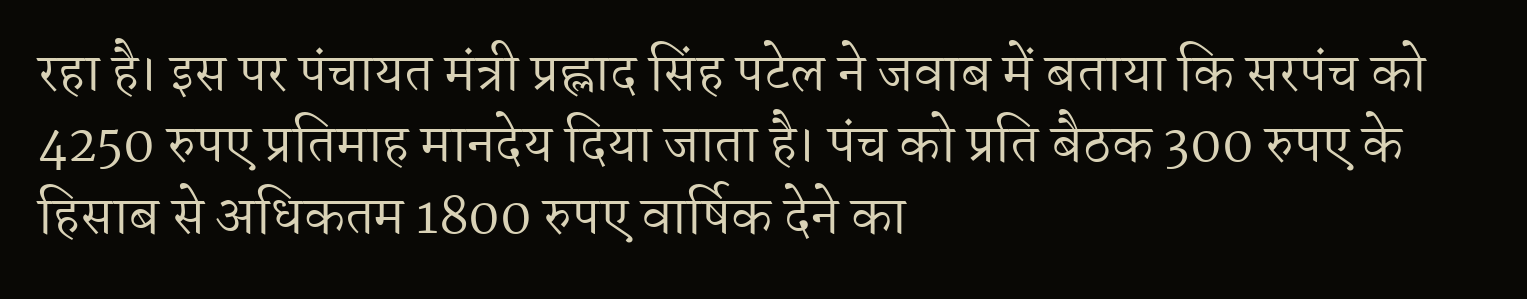रहा है। इस पर पंचायत मंत्री प्रह्लाद सिंह पटेल ने जवाब में बताया कि सरपंच को 4250 रुपए प्रतिमाह मानदेय दिया जाता है। पंच को प्रति बैठक 300 रुपए के हिसाब से अधिकतम 1800 रुपए वार्षिक देने का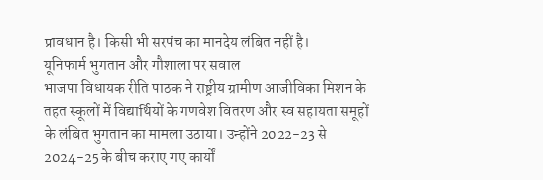प्रावधान है। किसी भी सरपंच का मानदेय लंबित नहीं है।
यूनिफार्म भुगतान और गौशाला पर सवाल
भाजपा विधायक रीति पाठक ने राष्ट्रीय ग्रामीण आजीविका मिशन के तहत स्कूलों में विद्यार्थियों के गणवेश वितरण और स्व सहायता समूहों के लंबित भुगतान का मामला उठाया। उन्होंने 2022-23 से 2024-25 के बीच कराए गए कार्यों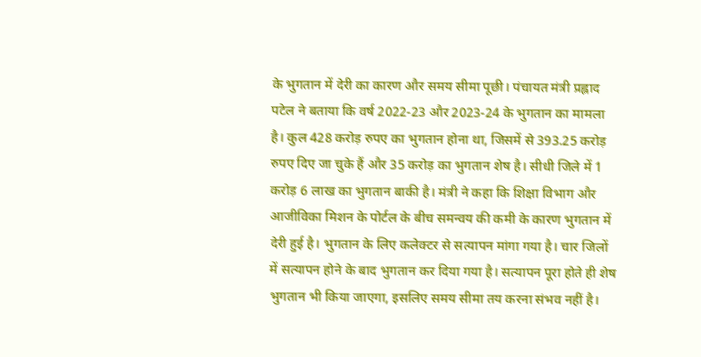के भुगतान में देरी का कारण और समय सीमा पूछी। पंचायत मंत्री प्रह्लाद पटेल ने बताया कि वर्ष 2022-23 और 2023-24 के भुगतान का मामला है। कुल 428 करोड़ रुपए का भुगतान होना था, जिसमें से 393.25 करोड़ रुपए दिए जा चुके हैं और 35 करोड़ का भुगतान शेष है। सीधी जिले में 1 करोड़ 6 लाख का भुगतान बाकी है। मंत्री ने कहा कि शिक्षा विभाग और आजीविका मिशन के पोर्टल के बीच समन्वय की कमी के कारण भुगतान में देरी हुई है। भुगतान के लिए कलेक्टर से सत्यापन मांगा गया है। चार जिलों में सत्यापन होने के बाद भुगतान कर दिया गया है। सत्यापन पूरा होते ही शेष भुगतान भी किया जाएगा, इसलिए समय सीमा तय करना संभव नहीं है।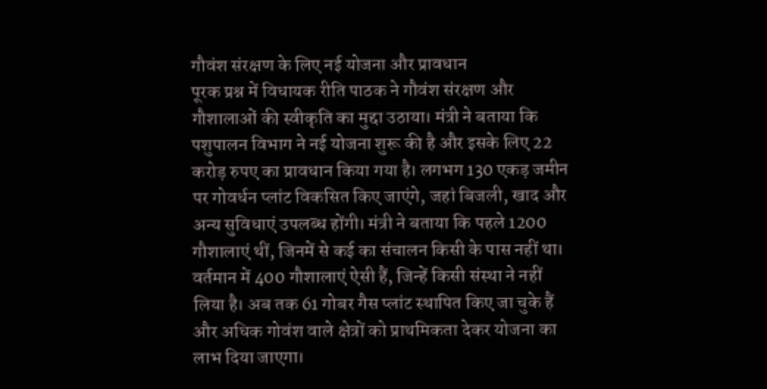गौवंश संरक्षण के लिए नई योजना और प्रावधान
पूरक प्रश्न में विधायक रीति पाठक ने गौवंश संरक्षण और गौशालाओं की स्वीकृति का मुद्दा उठाया। मंत्री ने बताया कि पशुपालन विभाग ने नई योजना शुरू की है और इसके लिए 22 करोड़ रुपए का प्रावधान किया गया है। लगभग 130 एकड़ जमीन पर गोवर्धन प्लांट विकसित किए जाएंगे, जहां बिजली, खाद और अन्य सुविधाएं उपलब्ध होंगी। मंत्री ने बताया कि पहले 1200 गौशालाएं थीं, जिनमें से कई का संचालन किसी के पास नहीं था। वर्तमान में 400 गौशालाएं ऐसी हैं, जिन्हें किसी संस्था ने नहीं लिया है। अब तक 61 गोबर गैस प्लांट स्थापित किए जा चुके हैं और अधिक गोवंश वाले क्षेत्रों को प्राथमिकता देकर योजना का लाभ दिया जाएगा।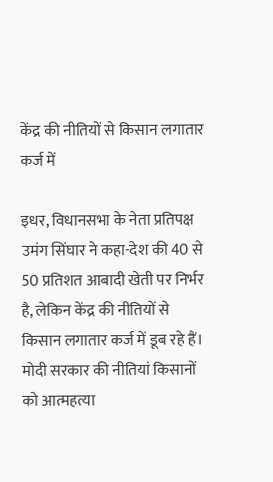केंद्र की नीतियों से किसान लगातार कर्ज में

इधर, विधानसभा के नेता प्रतिपक्ष उमंग सिंघार ने कहा-देश की 40 से 50 प्रतिशत आबादी खेती पर निर्भर है, लेकिन केंद्र की नीतियों से किसान लगातार कर्ज में डूब रहे हैं। मोदी सरकार की नीतियां किसानों को आत्महत्या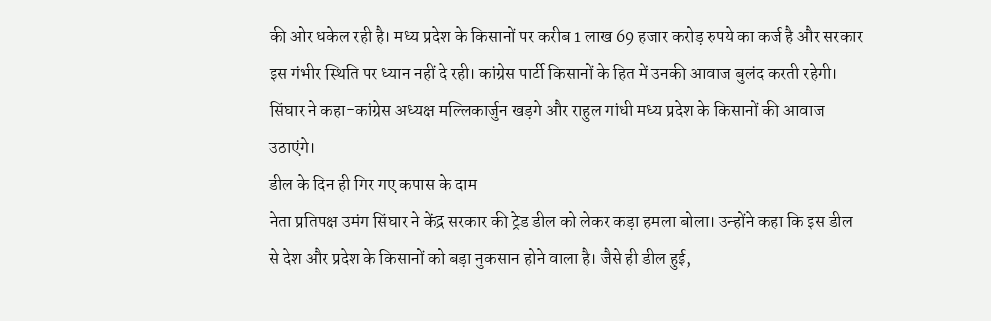की ओर धकेल रही है। मध्य प्रदेश के किसानों पर करीब 1 लाख 69 हजार करोड़ रुपये का कर्ज है और सरकार इस गंभीर स्थिति पर ध्यान नहीं दे रही। कांग्रेस पार्टी किसानों के हित में उनकी आवाज बुलंद करती रहेगी। सिंघार ने कहा-कांग्रेस अध्यक्ष मल्लिकार्जुन खड़गे और राहुल गांधी मध्य प्रदेश के किसानों की आवाज उठाएंगे।
डील के दिन ही गिर गए कपास के दाम
नेता प्रतिपक्ष उमंग सिंघार ने केंद्र सरकार की ट्रेड डील को लेकर कड़ा हमला बोला। उन्होंने कहा कि इस डील से देश और प्रदेश के किसानों को बड़ा नुकसान होने वाला है। जैसे ही डील हुई,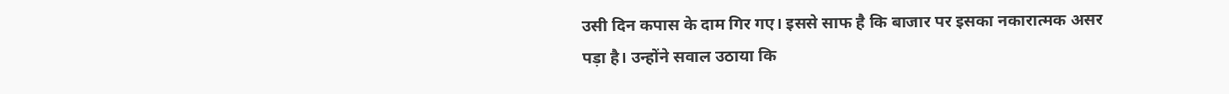उसी दिन कपास के दाम गिर गए। इससे साफ है कि बाजार पर इसका नकारात्मक असर पड़ा है। उन्होंने सवाल उठाया कि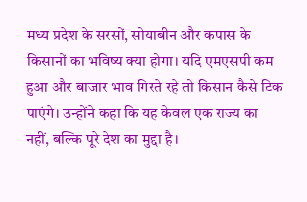मध्य प्रदेश के सरसों, सोयाबीन और कपास के किसानों का भविष्य क्या होगा। यदि एमएसपी कम हुआ और बाजार भाव गिरते रहे तो किसान कैसे टिक पाएंगे। उन्होंने कहा कि यह केवल एक राज्य का नहीं, बल्कि पूरे देश का मुद्दा है।